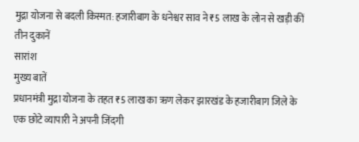मुद्रा योजना से बदली किस्मत: हजारीबाग के धनेश्वर साव ने ₹5 लाख के लोन से खड़ी कीं तीन दुकानें
सारांश
मुख्य बातें
प्रधानमंत्री मुद्रा योजना के तहत ₹5 लाख का ऋण लेकर झारखंड के हजारीबाग जिले के एक छोटे व्यापारी ने अपनी जिंदगी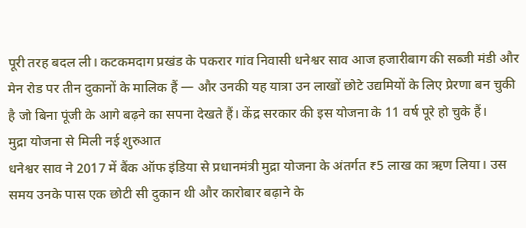पूरी तरह बदल ली। कटकमदाग प्रखंड के पकरार गांव निवासी धनेश्वर साव आज हजारीबाग की सब्जी मंडी और मेन रोड पर तीन दुकानों के मालिक हैं — और उनकी यह यात्रा उन लाखों छोटे उद्यमियों के लिए प्रेरणा बन चुकी है जो बिना पूंजी के आगे बढ़ने का सपना देखते हैं। केंद्र सरकार की इस योजना के 11 वर्ष पूरे हो चुके हैं।
मुद्रा योजना से मिली नई शुरुआत
धनेश्वर साव ने 2017 में बैंक ऑफ इंडिया से प्रधानमंत्री मुद्रा योजना के अंतर्गत ₹5 लाख का ऋण लिया। उस समय उनके पास एक छोटी सी दुकान थी और कारोबार बढ़ाने के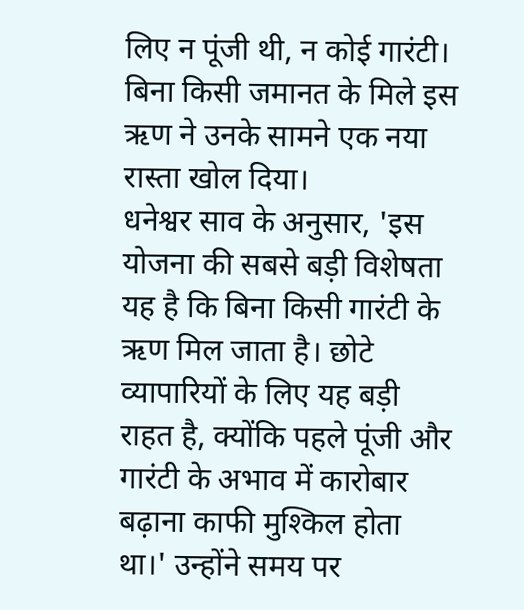लिए न पूंजी थी, न कोई गारंटी। बिना किसी जमानत के मिले इस ऋण ने उनके सामने एक नया रास्ता खोल दिया।
धनेश्वर साव के अनुसार, 'इस योजना की सबसे बड़ी विशेषता यह है कि बिना किसी गारंटी के ऋण मिल जाता है। छोटे व्यापारियों के लिए यह बड़ी राहत है, क्योंकि पहले पूंजी और गारंटी के अभाव में कारोबार बढ़ाना काफी मुश्किल होता था।' उन्होंने समय पर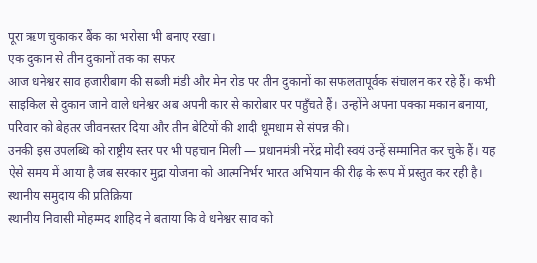पूरा ऋण चुकाकर बैंक का भरोसा भी बनाए रखा।
एक दुकान से तीन दुकानों तक का सफर
आज धनेश्वर साव हजारीबाग की सब्जी मंडी और मेन रोड पर तीन दुकानों का सफलतापूर्वक संचालन कर रहे हैं। कभी साइकिल से दुकान जाने वाले धनेश्वर अब अपनी कार से कारोबार पर पहुँचते हैं। उन्होंने अपना पक्का मकान बनाया, परिवार को बेहतर जीवनस्तर दिया और तीन बेटियों की शादी धूमधाम से संपन्न की।
उनकी इस उपलब्धि को राष्ट्रीय स्तर पर भी पहचान मिली — प्रधानमंत्री नरेंद्र मोदी स्वयं उन्हें सम्मानित कर चुके हैं। यह ऐसे समय में आया है जब सरकार मुद्रा योजना को आत्मनिर्भर भारत अभियान की रीढ़ के रूप में प्रस्तुत कर रही है।
स्थानीय समुदाय की प्रतिक्रिया
स्थानीय निवासी मोहम्मद शाहिद ने बताया कि वे धनेश्वर साव को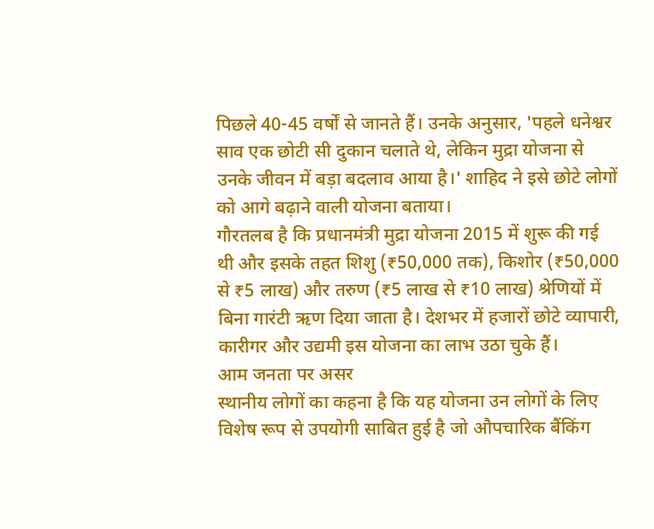पिछले 40-45 वर्षों से जानते हैं। उनके अनुसार, 'पहले धनेश्वर साव एक छोटी सी दुकान चलाते थे, लेकिन मुद्रा योजना से उनके जीवन में बड़ा बदलाव आया है।' शाहिद ने इसे छोटे लोगों को आगे बढ़ाने वाली योजना बताया।
गौरतलब है कि प्रधानमंत्री मुद्रा योजना 2015 में शुरू की गई थी और इसके तहत शिशु (₹50,000 तक), किशोर (₹50,000 से ₹5 लाख) और तरुण (₹5 लाख से ₹10 लाख) श्रेणियों में बिना गारंटी ऋण दिया जाता है। देशभर में हजारों छोटे व्यापारी, कारीगर और उद्यमी इस योजना का लाभ उठा चुके हैं।
आम जनता पर असर
स्थानीय लोगों का कहना है कि यह योजना उन लोगों के लिए विशेष रूप से उपयोगी साबित हुई है जो औपचारिक बैंकिंग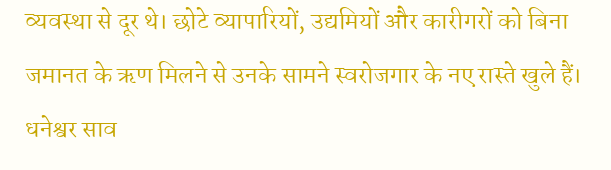व्यवस्था से दूर थे। छोटे व्यापारियों, उद्यमियों और कारीगरों को बिना जमानत के ऋण मिलने से उनके सामने स्वरोजगार के नए रास्ते खुले हैं।
धनेश्वर साव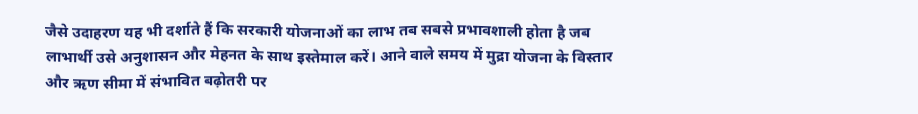जैसे उदाहरण यह भी दर्शाते हैं कि सरकारी योजनाओं का लाभ तब सबसे प्रभावशाली होता है जब लाभार्थी उसे अनुशासन और मेहनत के साथ इस्तेमाल करें। आने वाले समय में मुद्रा योजना के विस्तार और ऋण सीमा में संभावित बढ़ोतरी पर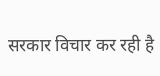सरकार विचार कर रही है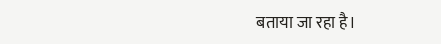बताया जा रहा है।